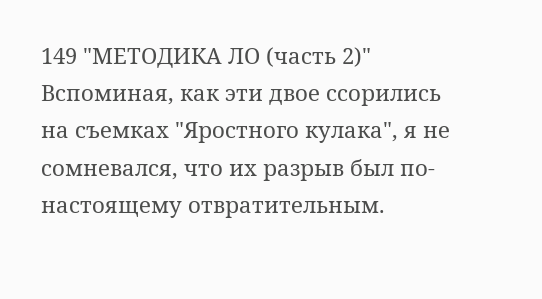149 "МЕТОДИКА ЛО (часть 2)"
Вспоминая, как эти двое ссорились на съемках "Яростного кулака", я не сомневался, что их разрыв был по-настоящему отвратительным.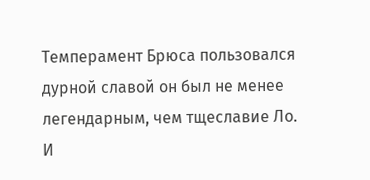Темперамент Брюса пользовался дурной славой он был не менее легендарным, чем тщеславие Ло.
И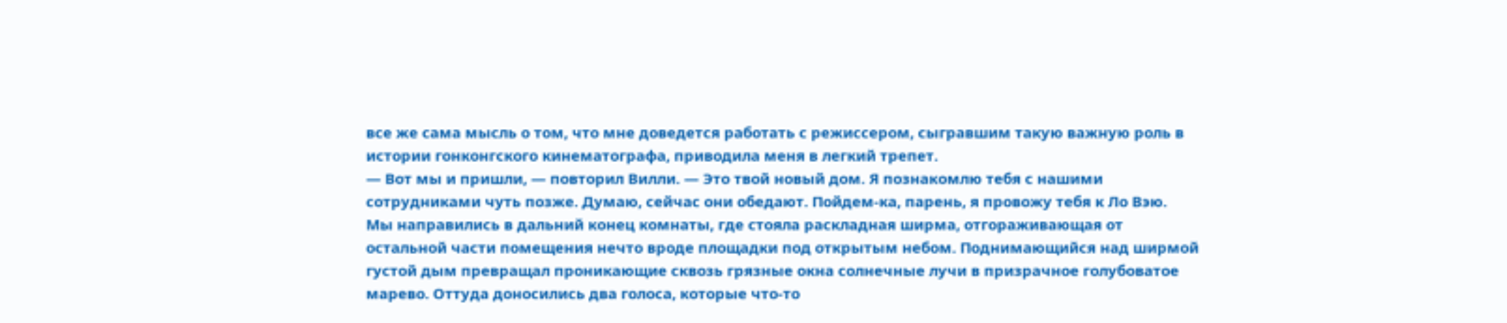все же сама мысль о том, что мне доведется работать с режиссером, сыгравшим такую важную роль в истории гонконгского кинематографа, приводила меня в легкий трепет.
— Вот мы и пришли, — повторил Вилли. — Это твой новый дом. Я познакомлю тебя с нашими сотрудниками чуть позже. Думаю, сейчас они обедают. Пойдем-ка, парень, я провожу тебя к Ло Вэю.
Мы направились в дальний конец комнаты, где стояла раскладная ширма, отгораживающая от остальной части помещения нечто вроде площадки под открытым небом. Поднимающийся над ширмой густой дым превращал проникающие сквозь грязные окна солнечные лучи в призрачное голубоватое марево. Оттуда доносились два голоса, которые что-то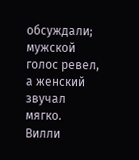обсуждали; мужской голос ревел, а женский звучал мягко.
Вилли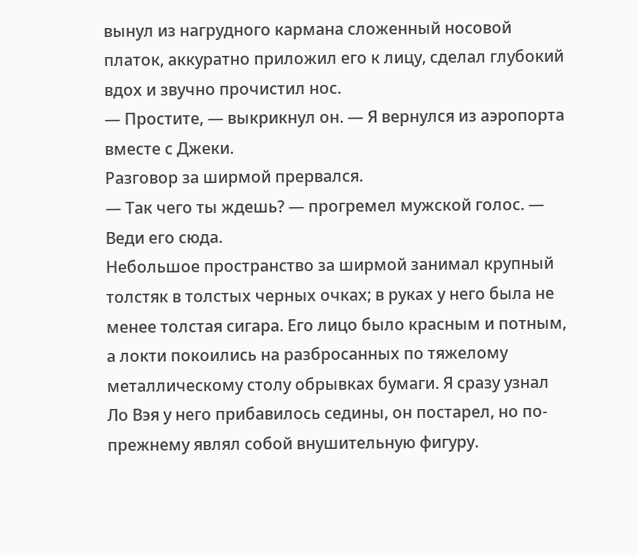вынул из нагрудного кармана сложенный носовой платок, аккуратно приложил его к лицу, сделал глубокий вдох и звучно прочистил нос.
— Простите, — выкрикнул он. — Я вернулся из аэропорта вместе с Джеки.
Разговор за ширмой прервался.
— Так чего ты ждешь? — прогремел мужской голос. — Веди его сюда.
Небольшое пространство за ширмой занимал крупный толстяк в толстых черных очках; в руках у него была не менее толстая сигара. Его лицо было красным и потным, а локти покоились на разбросанных по тяжелому металлическому столу обрывках бумаги. Я сразу узнал Ло Вэя у него прибавилось седины, он постарел, но по-прежнему являл собой внушительную фигуру.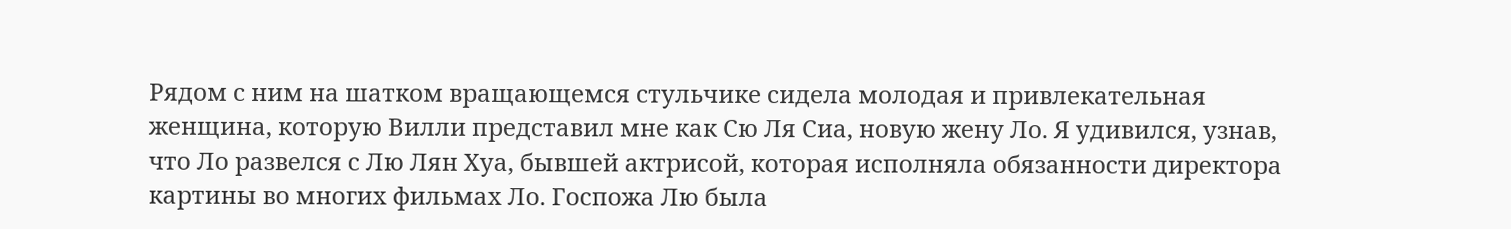Рядом с ним на шатком вращающемся стульчике сидела молодая и привлекательная женщина, которую Вилли представил мне как Сю Ля Сиа, новую жену Ло. Я удивился, узнав, что Ло развелся с Лю Лян Хуа, бывшей актрисой, которая исполняла обязанности директора картины во многих фильмах Ло. Госпожа Лю была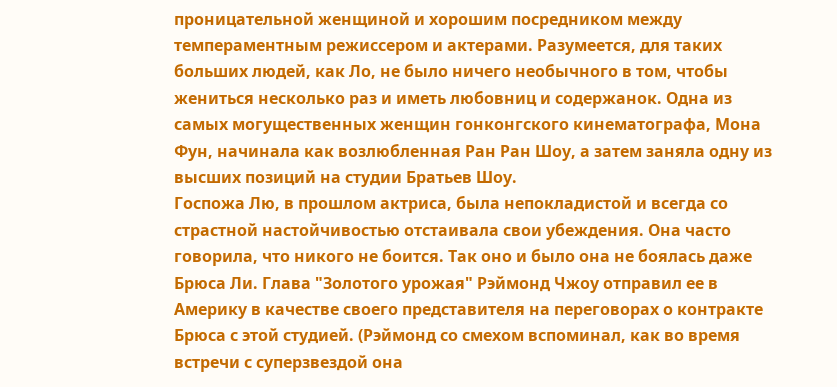проницательной женщиной и хорошим посредником между темпераментным режиссером и актерами. Разумеется, для таких больших людей, как Ло, не было ничего необычного в том, чтобы жениться несколько раз и иметь любовниц и содержанок. Одна из самых могущественных женщин гонконгского кинематографа, Мона Фун, начинала как возлюбленная Ран Ран Шоу, а затем заняла одну из высших позиций на студии Братьев Шоу.
Госпожа Лю, в прошлом актриса, была непокладистой и всегда со страстной настойчивостью отстаивала свои убеждения. Она часто говорила, что никого не боится. Так оно и было она не боялась даже Брюса Ли. Глава "Золотого урожая" Рэймонд Чжоу отправил ее в Америку в качестве своего представителя на переговорах о контракте Брюса с этой студией. (Рэймонд со смехом вспоминал, как во время встречи с суперзвездой она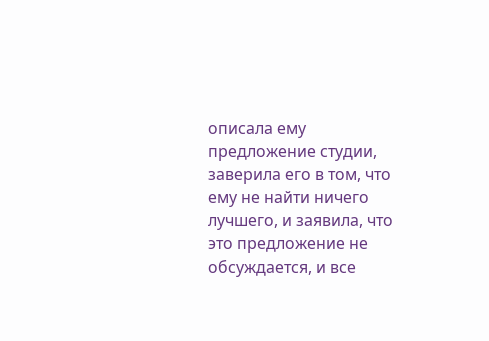описала ему предложение студии, заверила его в том, что ему не найти ничего лучшего, и заявила, что это предложение не обсуждается, и все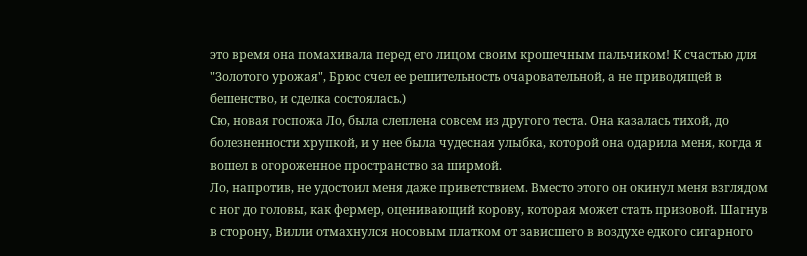это время она помахивала перед его лицом своим крошечным пальчиком! К счастью для "Золотого урожая", Брюс счел ее решительность очаровательной, а не приводящей в бешенство, и сделка состоялась.)
Сю, новая госпожа Ло, была слеплена совсем из другого теста. Она казалась тихой, до болезненности хрупкой, и у нее была чудесная улыбка, которой она одарила меня, когда я вошел в огороженное пространство за ширмой.
Ло, напротив, не удостоил меня даже приветствием. Вместо этого он окинул меня взглядом с ног до головы, как фермер, оценивающий корову, которая может стать призовой. Шагнув в сторону, Вилли отмахнулся носовым платком от зависшего в воздухе едкого сигарного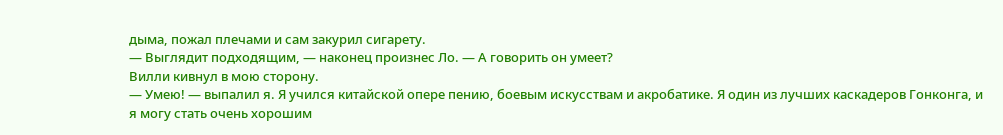дыма, пожал плечами и сам закурил сигарету.
— Выглядит подходящим, — наконец произнес Ло. — А говорить он умеет?
Вилли кивнул в мою сторону.
— Умею! — выпалил я. Я учился китайской опере пению, боевым искусствам и акробатике. Я один из лучших каскадеров Гонконга, и я могу стать очень хорошим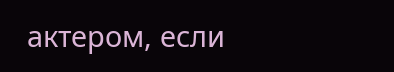актером, если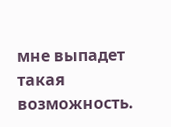мне выпадет такая возможность.